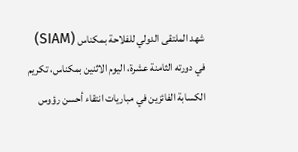شهد الملتقى الدولي للفلاحة بمكناس (SIAM) في دورته الثامنة عشرة، اليوم الاثنين بمكناس، تكريم الكسابة الفائزين في مباريات انتقاء أحسن رؤوس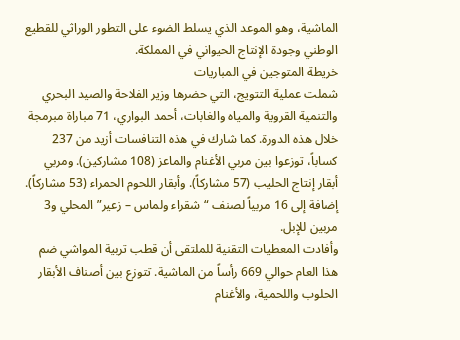الماشية، وهو الموعد الذي يسلط الضوء على التطور الوراثي للقطيع الوطني وجودة الإنتاج الحيواني في المملكة.
خريطة المتوجين في المباريات
شملت عملية التتويج، التي حضرها وزير الفلاحة والصيد البحري والتنمية القروية والمياه والغابات، أحمد البواري، 71 مباراة مبرمجة خلال هذه الدورة. كما شارك في هذه التنافسات أزيد من 237 كساباً، توزعوا بين مربي الأغنام والماعز (108 مشاركين). ومربي أبقار إنتاج الحليب (57 مشاركاً). وأبقار اللحوم الحمراء (53 مشاركاً). إضافة إلى 16 مربياً لصنف “شقراء ولماس – زعير” المحلي و3 مربين للإبل.
وأفادت المعطيات التقنية للملتقى أن قطب تربية المواشي ضم هذا العام حوالي 669 رأساً من الماشية. تتوزع بين أصناف الأبقار الحلوب واللحمية، والأغنام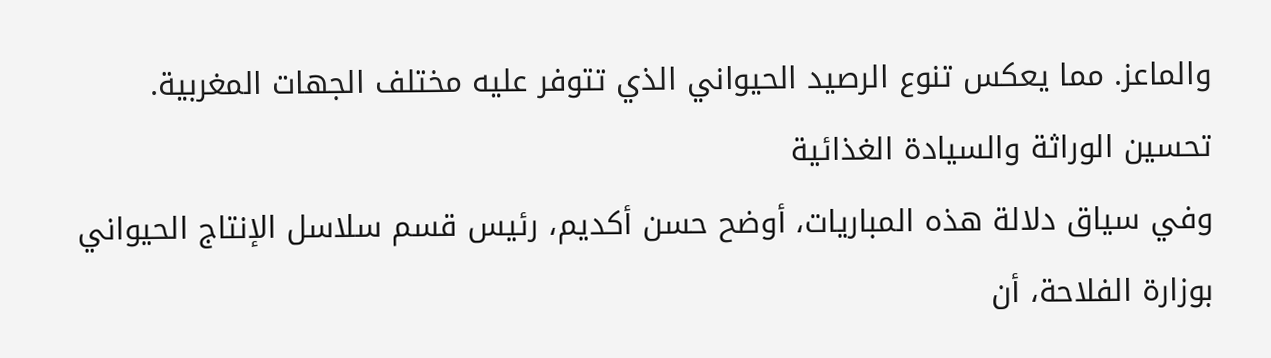والماعز. مما يعكس تنوع الرصيد الحيواني الذي تتوفر عليه مختلف الجهات المغربية.
تحسين الوراثة والسيادة الغذائية
وفي سياق دلالة هذه المباريات، أوضح حسن أكديم، رئيس قسم سلاسل الإنتاج الحيواني بوزارة الفلاحة، أن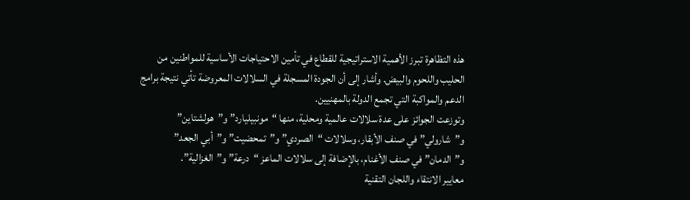هذه التظاهرة تبرز الأهمية الاستراتيجية للقطاع في تأمين الاحتياجات الأساسية للمواطنين من الحليب واللحوم والبيض. وأشار إلى أن الجودة المسجلة في السلالات المعروضة تأتي نتيجة برامج الدعم والمواكبة التي تجمع الدولة بالمهنيين.
وتوزعت الجوائز على عدة سلالات عالمية ومحلية، منها “مونبيليارد” و”هولشتاين” و”شارولي” في صنف الأبقار، وسلالات “الصردي” و”تمحضيت” و”أبي الجعد” و”الدمان” في صنف الأغنام، بالإضافة إلى سلالات الماعز “درعة” و”الغزالية”.
معايير الانتقاء واللجان التقنية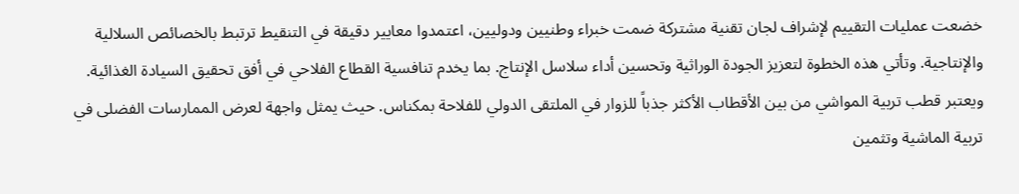خضعت عمليات التقييم لإشراف لجان تقنية مشتركة ضمت خبراء وطنيين ودوليين، اعتمدوا معايير دقيقة في التنقيط ترتبط بالخصائص السلالية والإنتاجية. وتأتي هذه الخطوة لتعزيز الجودة الوراثية وتحسين أداء سلاسل الإنتاج. بما يخدم تنافسية القطاع الفلاحي في أفق تحقيق السيادة الغذائية.
ويعتبر قطب تربية المواشي من بين الأقطاب الأكثر جذباً للزوار في الملتقى الدولي للفلاحة بمكناس. حيث يمثل واجهة لعرض الممارسات الفضلى في تربية الماشية وتثمين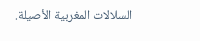السلالات المغربية الأصيلة.